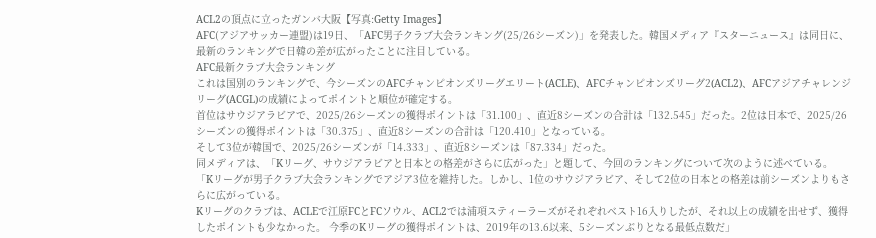ACL2の頂点に立ったガンバ大阪【写真:Getty Images】
AFC(アジアサッカー連盟)は19日、「AFC男子クラブ大会ランキング(25/26シーズン)」を発表した。韓国メディア『スターニュース』は同日に、最新のランキングで日韓の差が広がったことに注目している。
AFC最新クラブ大会ランキング
これは国別のランキングで、今シーズンのAFCチャンピオンズリーグエリート(ACLE)、AFCチャンピオンズリーグ2(ACL2)、AFCアジアチャレンジリーグ(ACGL)の成績によってポイントと順位が確定する。
首位はサウジアラビアで、2025/26シーズンの獲得ポイントは「31.100」、直近8シーズンの合計は「132.545」だった。2位は日本で、2025/26シーズンの獲得ポイントは「30.375」、直近8シーズンの合計は「120.410」となっている。
そして3位が韓国で、2025/26シーズンが「14.333」、直近8シーズンは「87.334」だった。
同メディアは、「Kリーグ、サウジアラビアと日本との格差がさらに広がった」と題して、今回のランキングについて次のように述べている。
「Kリーグが男子クラブ大会ランキングでアジア3位を維持した。しかし、1位のサウジアラビア、そして2位の日本との格差は前シーズンよりもさらに広がっている。
Kリーグのクラブは、ACLEで江原FCとFCソウル、ACL2では浦項スティーラーズがそれぞれベスト16入りしたが、それ以上の成績を出せず、獲得したポイントも少なかった。 今季のKリーグの獲得ポイントは、2019年の13.6以来、5シーズンぶりとなる最低点数だ」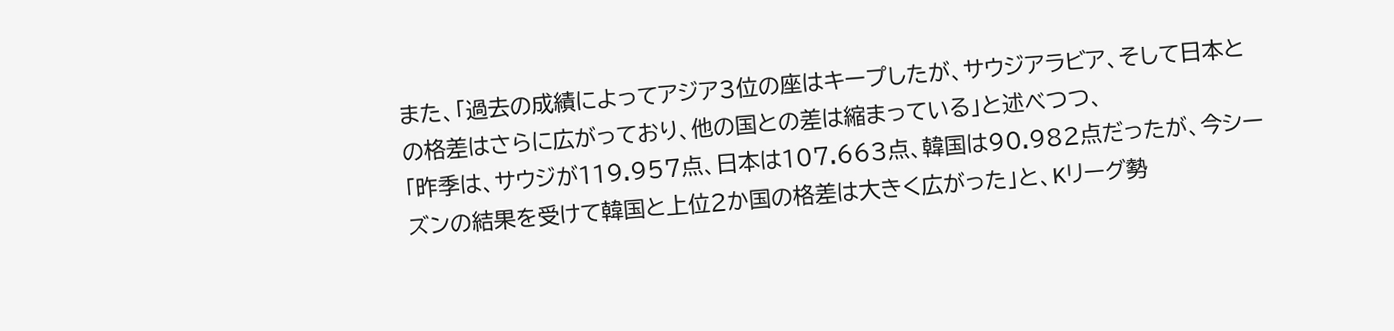また、「過去の成績によってアジア3位の座はキープしたが、サウジアラビア、そして日本との格差はさらに広がっており、他の国との差は縮まっている」と述べつつ、
「昨季は、サウジが119.957点、日本は107.663点、韓国は90.982点だったが、今シーズンの結果を受けて韓国と上位2か国の格差は大きく広がった」と、Kリーグ勢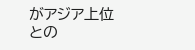がアジア上位との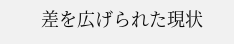差を広げられた現状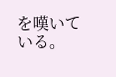を嘆いている。